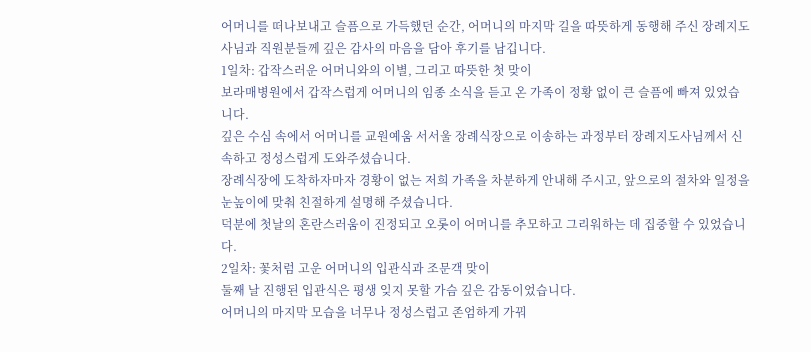어머니를 떠나보내고 슬픔으로 가득했던 순간, 어머니의 마지막 길을 따뜻하게 동행해 주신 장례지도사님과 직원분들께 깊은 감사의 마음을 담아 후기를 남깁니다.
1일차: 갑작스러운 어머니와의 이별, 그리고 따뜻한 첫 맞이
보라매병원에서 갑작스럽게 어머니의 임종 소식을 듣고 온 가족이 정황 없이 큰 슬픔에 빠져 있었습니다.
깊은 수심 속에서 어머니를 교원예움 서서울 장례식장으로 이송하는 과정부터 장례지도사님께서 신속하고 정성스럽게 도와주셨습니다.
장례식장에 도착하자마자 경황이 없는 저희 가족을 차분하게 안내해 주시고, 앞으로의 절차와 일정을 눈높이에 맞춰 친절하게 설명해 주셨습니다.
덕분에 첫날의 혼란스러움이 진정되고 오롯이 어머니를 추모하고 그리워하는 데 집중할 수 있었습니다.
2일차: 꽃처럼 고운 어머니의 입관식과 조문객 맞이
둘째 날 진행된 입관식은 평생 잊지 못할 가슴 깊은 감동이었습니다.
어머니의 마지막 모습을 너무나 정성스럽고 존엄하게 가꿔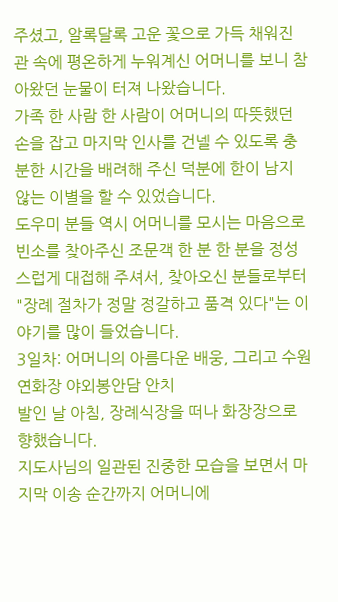주셨고, 알록달록 고운 꽃으로 가득 채워진 관 속에 평온하게 누워계신 어머니를 보니 참아왔던 눈물이 터져 나왔습니다.
가족 한 사람 한 사람이 어머니의 따뜻했던 손을 잡고 마지막 인사를 건넬 수 있도록 충분한 시간을 배려해 주신 덕분에 한이 남지 않는 이별을 할 수 있었습니다.
도우미 분들 역시 어머니를 모시는 마음으로 빈소를 찾아주신 조문객 한 분 한 분을 정성스럽게 대접해 주셔서, 찾아오신 분들로부터 "장례 절차가 정말 정갈하고 품격 있다"는 이야기를 많이 들었습니다.
3일차: 어머니의 아름다운 배웅, 그리고 수원연화장 야외봉안담 안치
발인 날 아침, 장례식장을 떠나 화장장으로 향했습니다.
지도사님의 일관된 진중한 모습을 보면서 마지막 이송 순간까지 어머니에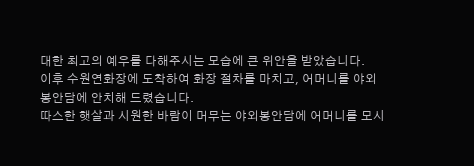대한 최고의 예우를 다해주시는 모습에 큰 위안을 받았습니다.
이후 수원연화장에 도착하여 화장 절차를 마치고, 어머니를 야외봉안담에 안치해 드렸습니다.
따스한 햇살과 시원한 바람이 머무는 야외봉안담에 어머니를 모시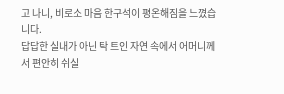고 나니, 비로소 마음 한구석이 평온해짐을 느꼈습니다.
답답한 실내가 아닌 탁 트인 자연 속에서 어머니께서 편안히 쉬실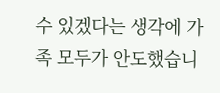수 있겠다는 생각에 가족 모두가 안도했습니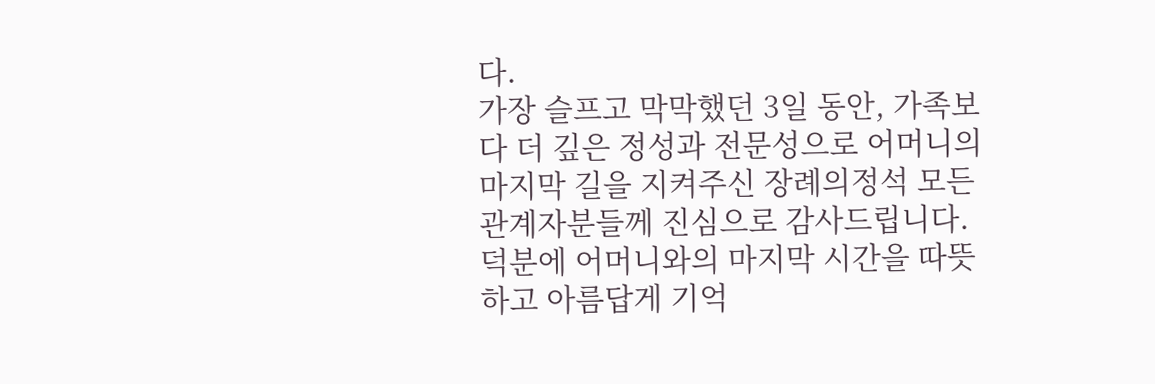다.
가장 슬프고 막막했던 3일 동안, 가족보다 더 깊은 정성과 전문성으로 어머니의 마지막 길을 지켜주신 장례의정석 모든 관계자분들께 진심으로 감사드립니다.
덕분에 어머니와의 마지막 시간을 따뜻하고 아름답게 기억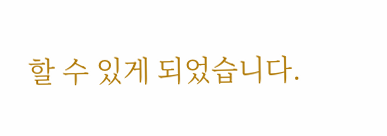할 수 있게 되었습니다.